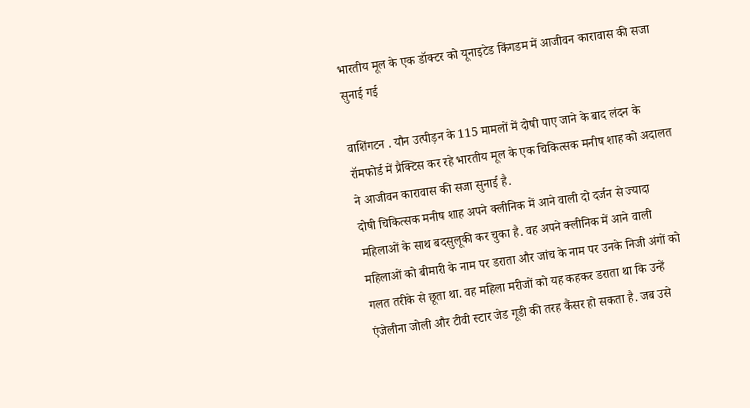भारतीय मूल के एक डॉक्टर को यूनाइटेड किंगडम में आजीवन कारावास की सजा सुनाई गई

वाशिंगटन . यौन उत्पीड़न के 115 मामलों में दोषी पाए जाने के बाद लंदन के रॉमफोर्ड में प्रैक्टिस कर रहे भारतीय मूल के एक चिकित्सक मनीष शाह को अदालत ने आजीवन कारावास की सजा सुनाई है.
दोषी चिकित्सक मनीष शाह अपने क्लीनिक में आने वाली दो दर्जन से ज्यादा महिलाओं के साथ बदसुलूकी कर चुका है. वह अपने क्लीनिक में आने वाली महिलाओं को बीमारी के नाम पर डराता और जांच के नाम पर उनके निजी अंगों को गलत तरीके से छूता था. वह महिला मरीजों को यह कहकर डराता था कि उन्हें एंजेलीना जोली और टीवी स्टार जेड गूडी की तरह कैंसर हो सकता है. जब उसे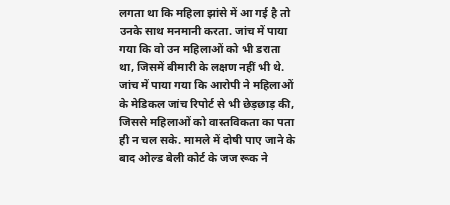लगता था कि महिला झांसे में आ गई है तो उनके साथ मनमानी करता. जांच में पाया गया कि वो उन महिलाओं को भी डराता था, जिसमें बीमारी के लक्षण नहीं भी थे.
जांच में पाया गया कि आरोपी ने महिलाओं के मेडिकल जांच रिपोर्ट से भी छेड़छाड़ की, जिससे महिलाओं को वास्तविकता का पता ही न चल सके. मामले में दोषी पाए जाने के बाद ओल्ड बेली कोर्ट के जज रूक ने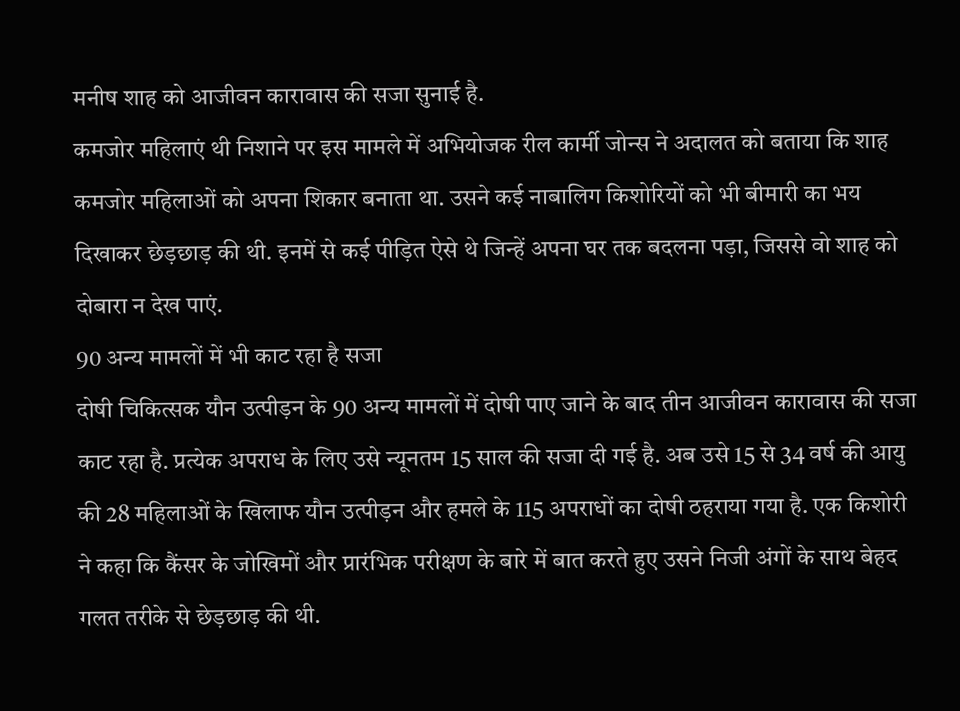मनीष शाह को आजीवन कारावास की सजा सुनाई है.
कमजोर महिलाएं थी निशाने पर इस मामले में अभियोजक रील कार्मी जोन्स ने अदालत को बताया कि शाह कमजोर महिलाओं को अपना शिकार बनाता था. उसने कई नाबालिग किशोरियों को भी बीमारी का भय दिखाकर छेड़छाड़ की थी. इनमें से कई पीड़ित ऐसे थे जिन्हें अपना घर तक बदलना पड़ा, जिससे वो शाह को दोबारा न देख पाएं.
90 अन्य मामलों में भी काट रहा है सजा
दोषी चिकित्सक यौन उत्पीड़न के 90 अन्य मामलों में दोषी पाए जाने के बाद तीन आजीवन कारावास की सजा काट रहा है. प्रत्येक अपराध के लिए उसे न्यूनतम 15 साल की सजा दी गई है. अब उसे 15 से 34 वर्ष की आयु की 28 महिलाओं के खिलाफ यौन उत्पीड़न और हमले के 115 अपराधों का दोषी ठहराया गया है. एक किशोरी ने कहा कि कैंसर के जोखिमों और प्रारंभिक परीक्षण के बारे में बात करते हुए उसने निजी अंगों के साथ बेहद गलत तरीके से छेड़छाड़ की थी.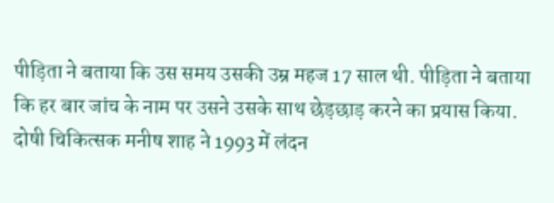पीड़िता ने बताया कि उस समय उसकी उम्र महज 17 साल थी. पीड़िता ने बताया कि हर बार जांच के नाम पर उसने उसके साथ छेड़छाड़ करने का प्रयास किया.
दोषी चिकित्सक मनीष शाह ने 1993 में लंदन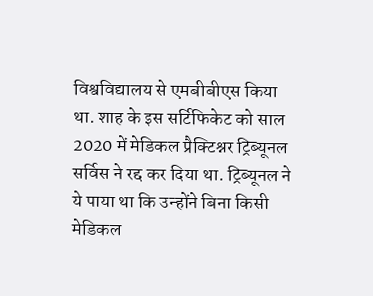विश्वविद्यालय से एमबीबीएस किया था. शाह के इस सर्टिफिकेट को साल 2020 में मेडिकल प्रैक्टिश्नर ट्रिब्यूनल सर्विस ने रद्द कर दिया था. ट्रिब्यूनल ने ये पाया था कि उन्होंने बिना किसी मेडिकल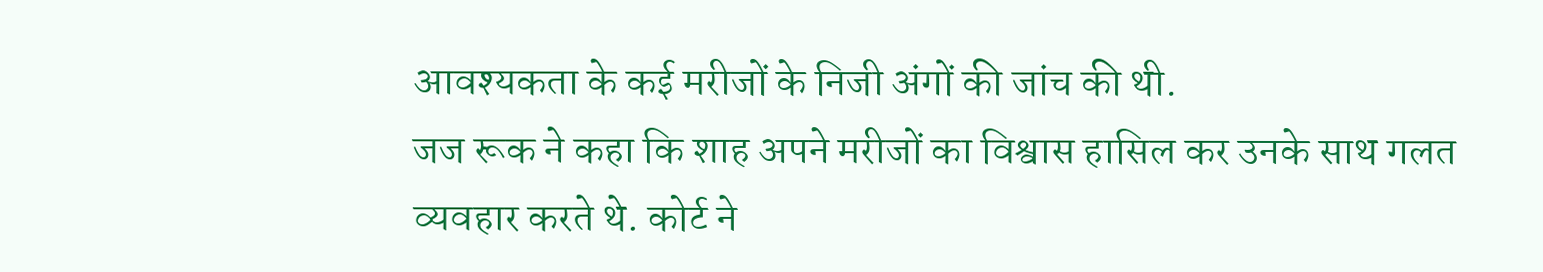आवश्यकता के कई मरीजों के निजी अंगों की जांच की थी.
जज रूक ने कहा कि शाह अपने मरीजों का विश्वास हासिल कर उनके साथ गलत व्यवहार करते थे. कोर्ट ने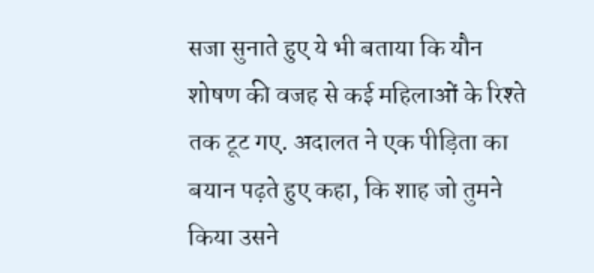सजा सुनाते हुए ये भी बताया कि यौन शोषण की वजह से कई महिलाओं के रिश्ते तक टूट गए. अदालत ने एक पीड़िता का बयान पढ़ते हुए कहा, कि शाह जो तुमने किया उसने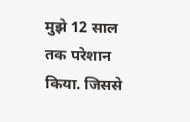मुझे 12 साल तक परेशान किया. जिससे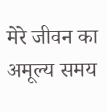मेरे जीवन का अमूल्य समय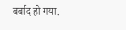बर्बाद हो गया.